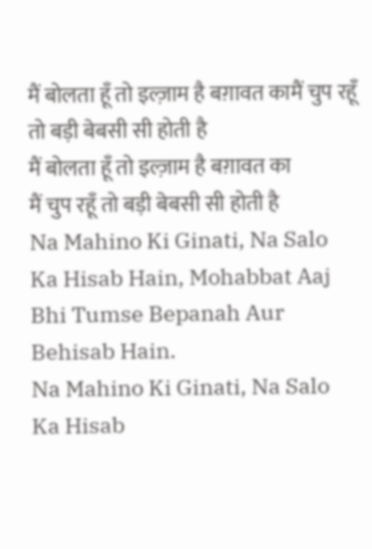मैं बोलता हूँ तो इल्ज़ाम है बग़ावत कामैं चुप रहूँ तो बड़ी बेबसी सी होती है
मैं बोलता हूँ तो इल्ज़ाम है बग़ावत का
मैं चुप रहूँ तो बड़ी बेबसी सी होती है
Na Mahino Ki Ginati, Na Salo Ka Hisab Hain, Mohabbat Aaj Bhi Tumse Bepanah Aur Behisab Hain.
Na Mahino Ki Ginati, Na Salo Ka Hisab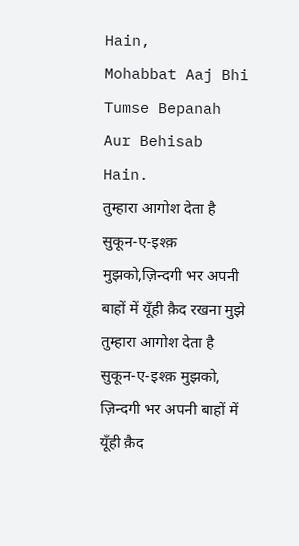Hain,
Mohabbat Aaj Bhi Tumse Bepanah Aur Behisab Hain.
तुम्हारा आगोश देता है सुकून-ए-इश्क़ मुझको,ज़िन्दगी भर अपनी बाहों में यूँही क़ैद रखना मुझे
तुम्हारा आगोश देता है सुकून-ए-इश्क़ मुझको,
ज़िन्दगी भर अपनी बाहों में यूँही क़ैद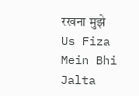रखना मुझे
Us Fiza Mein Bhi Jalta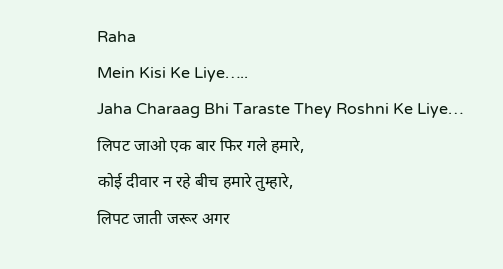Raha
Mein Kisi Ke Liye…..
Jaha Charaag Bhi Taraste They Roshni Ke Liye…
लिपट जाओ एक बार फिर गले हमारे,
कोई दीवार न रहे बीच हमारे तुम्हारे,
लिपट जाती जरूर अगर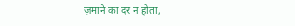ज़माने का दर न होता,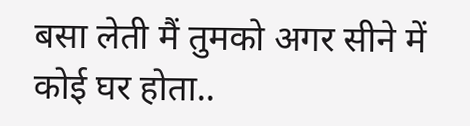बसा लेती मैं तुमको अगर सीने में कोई घर होता..